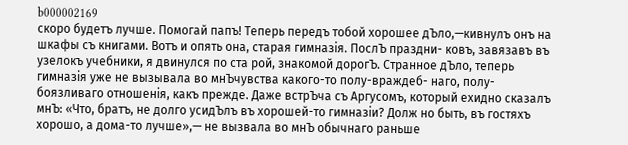b000002169
скоро будетъ лучше. Помогай папъ! Теперь передъ тобой хорошее дЪло,—кивнулъ онъ на шкафы съ книгами. Вотъ и опять она, старая гимназія. ПослЪ праздни- ковъ, завязавъ въ узелокъ учебники, я двинулся по ста рой, знакомой дорогЪ. Странное дЪло, теперь гимназія уже не вызывала во мнЪчувства какого-то полу-враждеб- наго, полу-боязливаго отношенія, какъ прежде. Даже встрЪча съ Аргусомъ, который ехидно сказалъ мнЪ: «Что, братъ, не долго усидЪлъ въ хорошей-то гимназіи? Долж но быть, въ гостяхъ хорошо, а дома-то лучше»,— не вызвала во мнЪ обычнаго раньше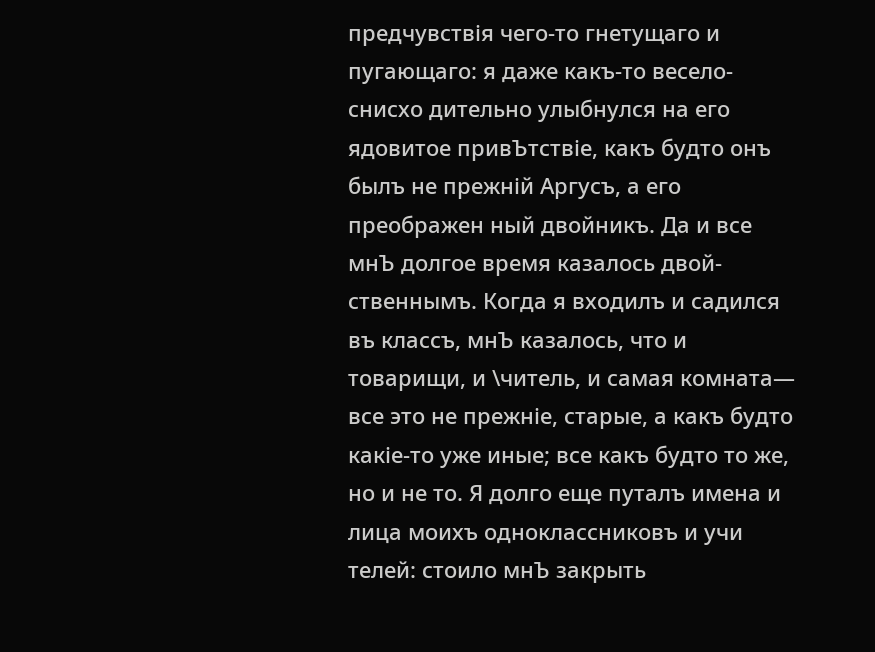предчувствія чего-то гнетущаго и пугающаго: я даже какъ-то весело-снисхо дительно улыбнулся на его ядовитое привЪтствіе, какъ будто онъ былъ не прежній Аргусъ, а его преображен ный двойникъ. Да и все мнЪ долгое время казалось двой- ственнымъ. Когда я входилъ и садился въ классъ, мнЪ казалось, что и товарищи, и \читель, и самая комната— все это не прежніе, старые, а какъ будто какіе-то уже иные; все какъ будто то же, но и не то. Я долго еще путалъ имена и лица моихъ одноклассниковъ и учи телей: стоило мнЪ закрыть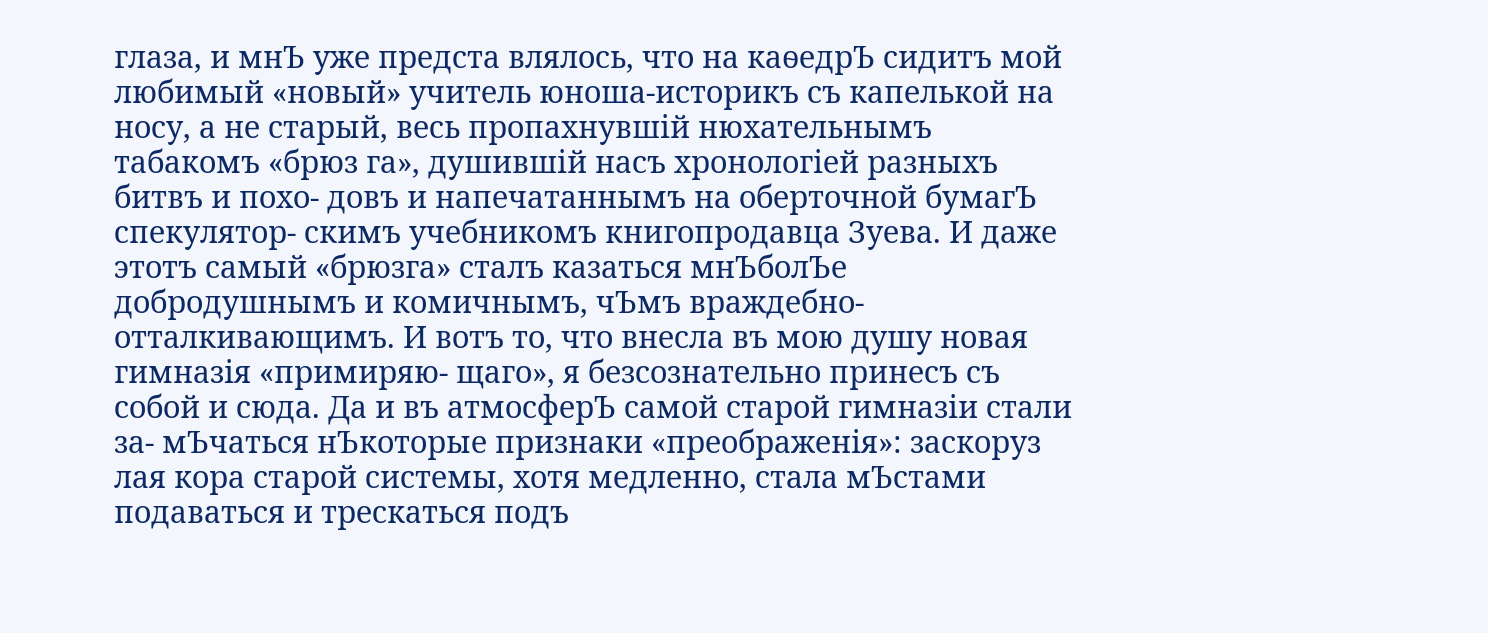глаза, и мнЪ уже предста влялось, что на каѳедрЪ сидитъ мой любимый «новый» учитель юноша-историкъ съ капелькой на носу, а не старый, весь пропахнувшій нюхательнымъ табакомъ «брюз га», душившій насъ хронологіей разныхъ битвъ и похо- довъ и напечатаннымъ на оберточной бумагЪ спекулятор- скимъ учебникомъ книгопродавца Зуева. И даже этотъ самый «брюзга» сталъ казаться мнЪболЪе добродушнымъ и комичнымъ, чЪмъ враждебно-отталкивающимъ. И вотъ то, что внесла въ мою душу новая гимназія «примиряю- щаго», я безсознательно принесъ съ собой и сюда. Да и въ атмосферЪ самой старой гимназіи стали за- мЪчаться нЪкоторые признаки «преображенія»: заскоруз лая кора старой системы, хотя медленно, стала мЪстами подаваться и трескаться подъ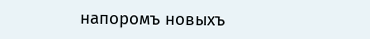напоромъ новыхъ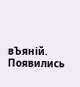вЪяній. Появились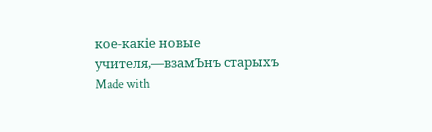кое-какіе новые учителя,—взамЪнъ старыхъ
Made with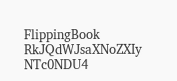FlippingBook
RkJQdWJsaXNoZXIy NTc0NDU4